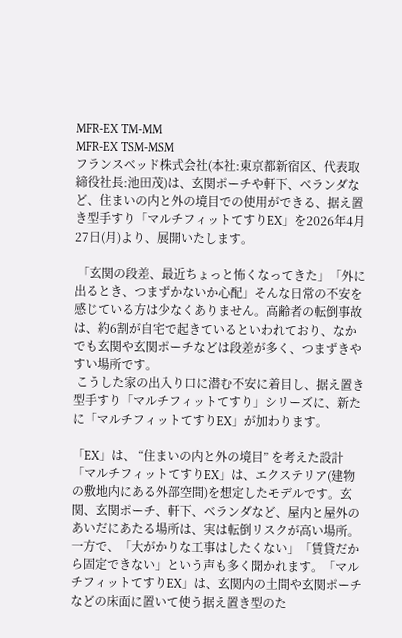MFR-EX TM-MM
MFR-EX TSM-MSM
フランスベッド株式会社(本社:東京都新宿区、代表取締役社長:池田茂)は、玄関ポーチや軒下、ベランダなど、住まいの内と外の境目での使用ができる、据え置き型手すり「マルチフィットてすりEX」を2026年4月27日(月)より、展開いたします。

 「玄関の段差、最近ちょっと怖くなってきた」「外に出るとき、つまずかないか心配」そんな日常の不安を感じている方は少なくありません。高齢者の転倒事故は、約6割が自宅で起きているといわれており、なかでも玄関や玄関ポーチなどは段差が多く、つまずきやすい場所です。
 こうした家の出入り口に潜む不安に着目し、据え置き型手すり「マルチフィットてすり」シリーズに、新たに「マルチフィットてすりEX」が加わります。

「EX」は、 “住まいの内と外の境目” を考えた設計
「マルチフィットてすりEX」は、エクステリア(建物の敷地内にある外部空間)を想定したモデルです。玄関、玄関ポーチ、軒下、ベランダなど、屋内と屋外のあいだにあたる場所は、実は転倒リスクが高い場所。一方で、「大がかりな工事はしたくない」「賃貸だから固定できない」という声も多く聞かれます。「マルチフィットてすりEX」は、玄関内の土間や玄関ポーチなどの床面に置いて使う据え置き型のた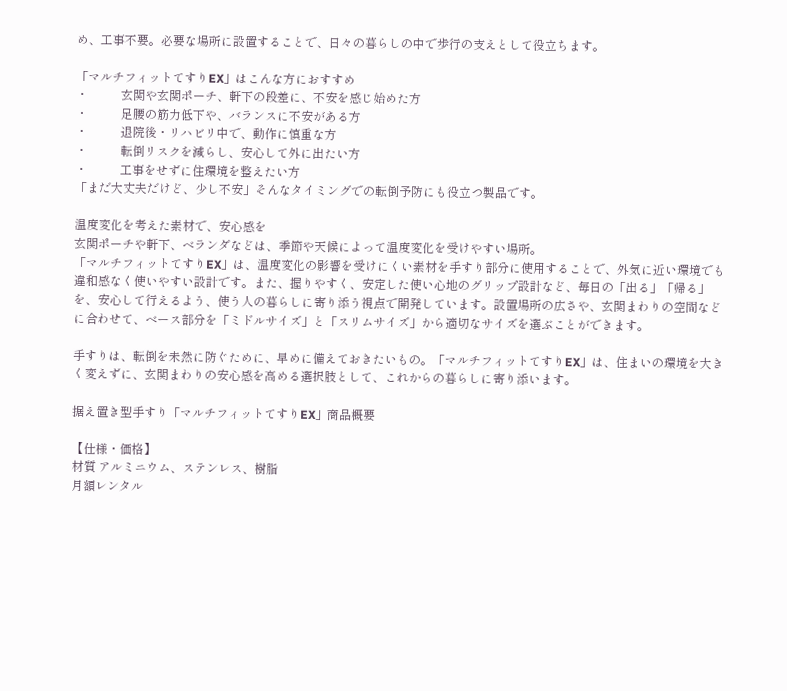め、工事不要。必要な場所に設置することで、日々の暮らしの中で歩行の支えとして役立ちます。

「マルチフィットてすりEX」はこんな方におすすめ
・           玄関や玄関ポーチ、軒下の段差に、不安を感じ始めた方
・           足腰の筋力低下や、バランスに不安がある方
・           退院後・リハビリ中で、動作に慎重な方
・           転倒リスクを減らし、安心して外に出たい方
・           工事をせずに住環境を整えたい方
「まだ大丈夫だけど、少し不安」そんなタイミングでの転倒予防にも役立つ製品です。

温度変化を考えた素材で、安心感を
玄関ポーチや軒下、ベランダなどは、季節や天候によって温度変化を受けやすい場所。
「マルチフィットてすりEX」は、温度変化の影響を受けにくい素材を手すり部分に使用することで、外気に近い環境でも違和感なく使いやすい設計です。また、握りやすく、安定した使い心地のグリップ設計など、毎日の「出る」「帰る」を、安心して行えるよう、使う人の暮らしに寄り添う視点で開発しています。設置場所の広さや、玄関まわりの空間などに合わせて、ベース部分を「ミドルサイズ」と「スリムサイズ」から適切なサイズを選ぶことができます。

手すりは、転倒を未然に防ぐために、早めに備えておきたいもの。「マルチフィットてすりEX」は、住まいの環境を大きく変えずに、玄関まわりの安心感を高める選択肢として、これからの暮らしに寄り添います。

据え置き型手すり「マルチフィットてすりEX」商品概要

【仕様・価格】
材質 アルミニウム、ステンレス、樹脂
月額レンタル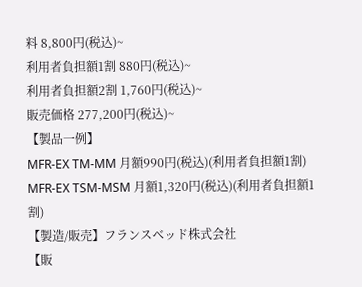料 8,800円(税込)~
利用者負担額1割 880円(税込)~
利用者負担額2割 1,760円(税込)~
販売価格 277,200円(税込)~
【製品一例】
MFR-EX TM-MM 月額990円(税込)(利用者負担額1割)
MFR-EX TSM-MSM 月額1,320円(税込)(利用者負担額1割)
【製造/販売】フランスベッド株式会社
【販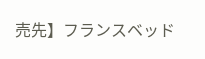売先】フランスベッド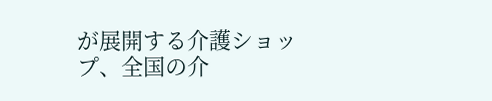が展開する介護ショップ、全国の介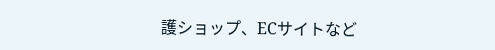護ショップ、ECサイトなど